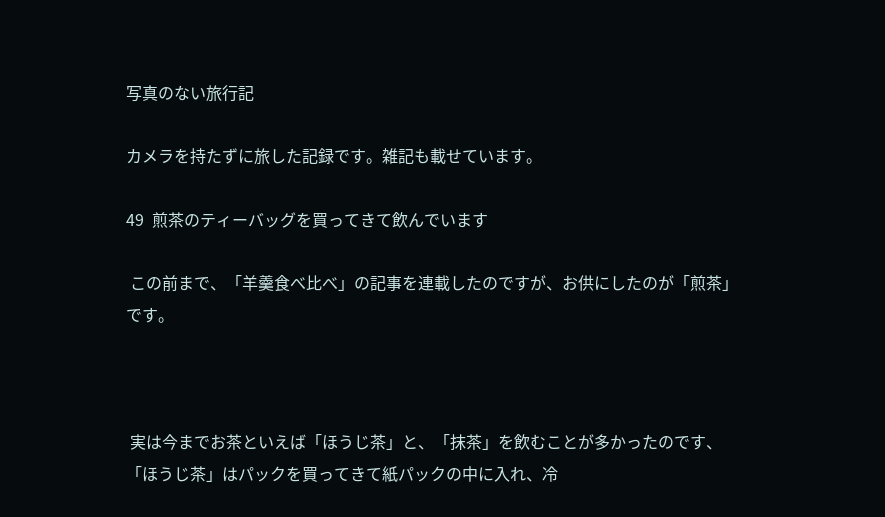写真のない旅行記

カメラを持たずに旅した記録です。雑記も載せています。

49  煎茶のティーバッグを買ってきて飲んでいます

 この前まで、「羊羹食べ比べ」の記事を連載したのですが、お供にしたのが「煎茶」です。



 実は今までお茶といえば「ほうじ茶」と、「抹茶」を飲むことが多かったのです、「ほうじ茶」はパックを買ってきて紙パックの中に入れ、冷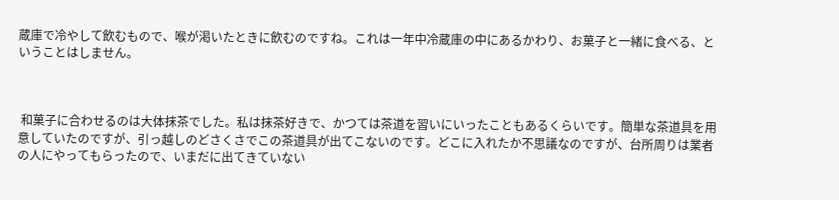蔵庫で冷やして飲むもので、喉が渇いたときに飲むのですね。これは一年中冷蔵庫の中にあるかわり、お菓子と一緒に食べる、ということはしません。



 和菓子に合わせるのは大体抹茶でした。私は抹茶好きで、かつては茶道を習いにいったこともあるくらいです。簡単な茶道具を用意していたのですが、引っ越しのどさくさでこの茶道具が出てこないのです。どこに入れたか不思議なのですが、台所周りは業者の人にやってもらったので、いまだに出てきていない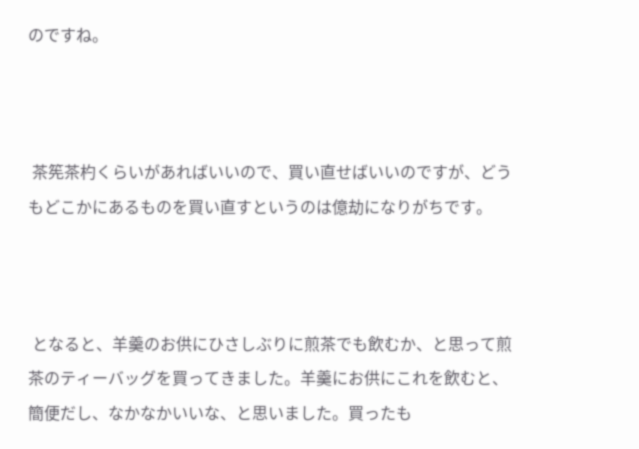のですね。



 茶筅茶杓くらいがあればいいので、買い直せばいいのですが、どうもどこかにあるものを買い直すというのは億劫になりがちです。



 となると、羊羹のお供にひさしぶりに煎茶でも飲むか、と思って煎茶のティーバッグを買ってきました。羊羹にお供にこれを飲むと、簡便だし、なかなかいいな、と思いました。買ったも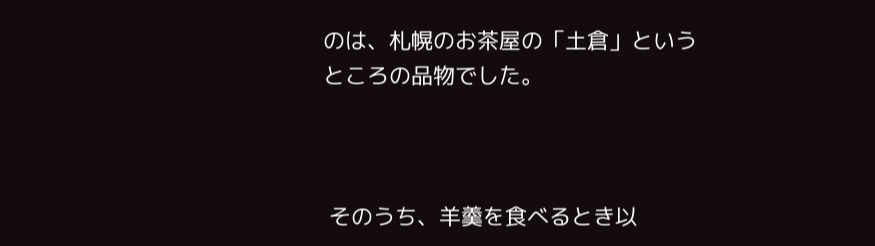のは、札幌のお茶屋の「土倉」というところの品物でした。



 そのうち、羊羹を食べるとき以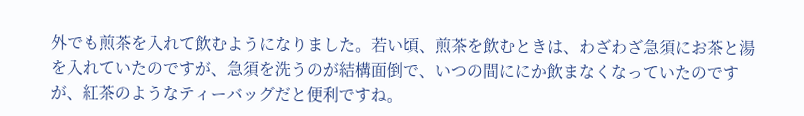外でも煎茶を入れて飲むようになりました。若い頃、煎茶を飲むときは、わざわざ急須にお茶と湯を入れていたのですが、急須を洗うのが結構面倒で、いつの間ににか飲まなくなっていたのですが、紅茶のようなティーバッグだと便利ですね。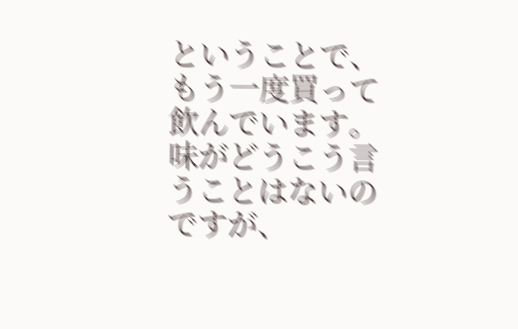ということで、もう一度買って飲んでいます。味がどうこう言うことはないのですが、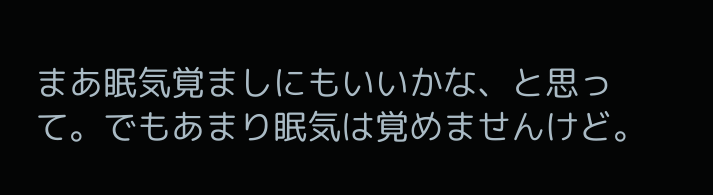まあ眠気覚ましにもいいかな、と思って。でもあまり眠気は覚めませんけど。